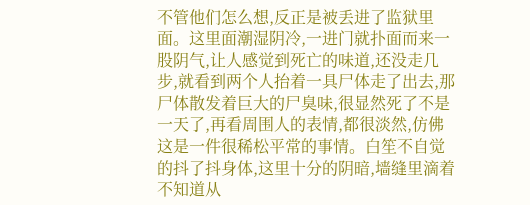不管他们怎么想,反正是被丢进了监狱里面。这里面潮湿阴冷,一进门就扑面而来一股阴气,让人感觉到死亡的味道,还没走几步,就看到两个人抬着一具尸体走了出去,那尸体散发着巨大的尸臭味,很显然死了不是一天了,再看周围人的表情,都很淡然,仿佛这是一件很稀松平常的事情。白笙不自觉的抖了抖身体,这里十分的阴暗,墙缝里滴着不知道从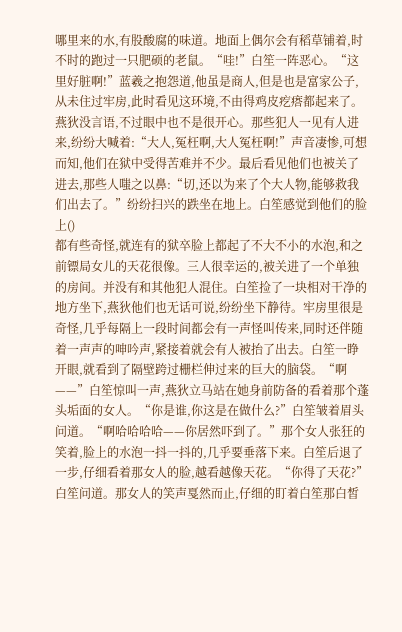哪里来的水,有股酸腐的味道。地面上偶尔会有稻草铺着,时不时的跑过一只肥硕的老鼠。“哇!”白笙一阵恶心。“这里好脏啊!”蓝羲之抱怨道,他虽是商人,但是也是富家公子,从未住过牢房,此时看见这环境,不由得鸡皮疙瘩都起来了。燕狄没言语,不过眼中也不是很开心。那些犯人一见有人进来,纷纷大喊着:“大人,冤枉啊,大人冤枉啊!”声音凄惨,可想而知,他们在狱中受得苦难并不少。最后看见他们也被关了进去,那些人嗤之以鼻:“切,还以为来了个大人物,能够救我们出去了。”纷纷扫兴的跌坐在地上。白笙感觉到他们的脸上()
都有些奇怪,就连有的狱卒脸上都起了不大不小的水泡,和之前镖局女儿的天花很像。三人很幸运的,被关进了一个单独的房间。并没有和其他犯人混住。白笙捡了一块相对干净的地方坐下,燕狄他们也无话可说,纷纷坐下静待。牢房里很是奇怪,几乎每隔上一段时间都会有一声怪叫传来,同时还伴随着一声声的呻吟声,紧接着就会有人被抬了出去。白笙一睁开眼,就看到了隔壁跨过栅栏伸过来的巨大的脑袋。“啊——”白笙惊叫一声,燕狄立马站在她身前防备的看着那个蓬头垢面的女人。“你是谁,你这是在做什么?”白笙皱着眉头问道。“啊哈哈哈哈——你居然吓到了。”那个女人张狂的笑着,脸上的水泡一抖一抖的,几乎要垂落下来。白笙后退了一步,仔细看着那女人的脸,越看越像天花。“你得了天花?”白笙问道。那女人的笑声戛然而止,仔细的盯着白笙那白皙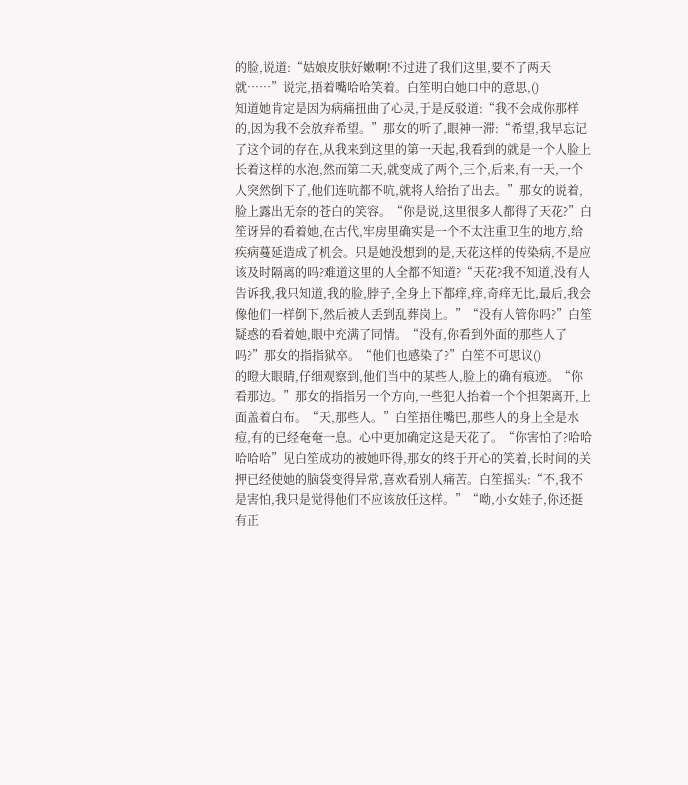的脸,说道:“姑娘皮肤好嫩啊!不过进了我们这里,要不了两天就……”说完,捂着嘴哈哈笑着。白笙明白她口中的意思,()
知道她肯定是因为病痛扭曲了心灵,于是反驳道:“我不会成你那样的,因为我不会放弃希望。”那女的听了,眼神一滞:“希望,我早忘记了这个词的存在,从我来到这里的第一天起,我看到的就是一个人脸上长着这样的水泡,然而第二天,就变成了两个,三个,后来,有一天,一个人突然倒下了,他们连吭都不吭,就将人给抬了出去。”那女的说着,脸上露出无奈的苍白的笑容。“你是说,这里很多人都得了天花?”白笙讶异的看着她,在古代,牢房里确实是一个不太注重卫生的地方,给疾病蔓延造成了机会。只是她没想到的是,天花这样的传染病,不是应该及时隔离的吗?难道这里的人全都不知道?“天花?我不知道,没有人告诉我,我只知道,我的脸,脖子,全身上下都痒,痒,奇痒无比,最后,我会像他们一样倒下,然后被人丢到乱葬岗上。”“没有人管你吗?”白笙疑惑的看着她,眼中充满了同情。“没有,你看到外面的那些人了吗?”那女的指指狱卒。“他们也感染了?”白笙不可思议()
的瞪大眼睛,仔细观察到,他们当中的某些人,脸上的确有痕迹。“你看那边。”那女的指指另一个方向,一些犯人抬着一个个担架离开,上面盖着白布。“天,那些人。”白笙捂住嘴巴,那些人的身上全是水痘,有的已经奄奄一息。心中更加确定这是天花了。“你害怕了?哈哈哈哈哈”见白笙成功的被她吓得,那女的终于开心的笑着,长时间的关押已经使她的脑袋变得异常,喜欢看别人痛苦。白笙摇头:“不,我不是害怕,我只是觉得他们不应该放任这样。”“呦,小女娃子,你还挺有正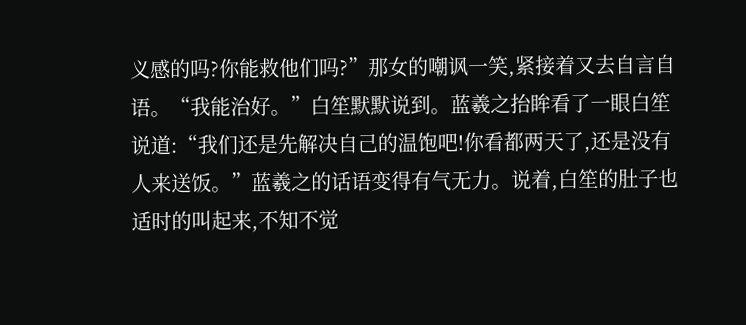义感的吗?你能救他们吗?”那女的嘲讽一笑,紧接着又去自言自语。“我能治好。”白笙默默说到。蓝羲之抬眸看了一眼白笙说道:“我们还是先解决自己的温饱吧!你看都两天了,还是没有人来送饭。”蓝羲之的话语变得有气无力。说着,白笙的肚子也适时的叫起来,不知不觉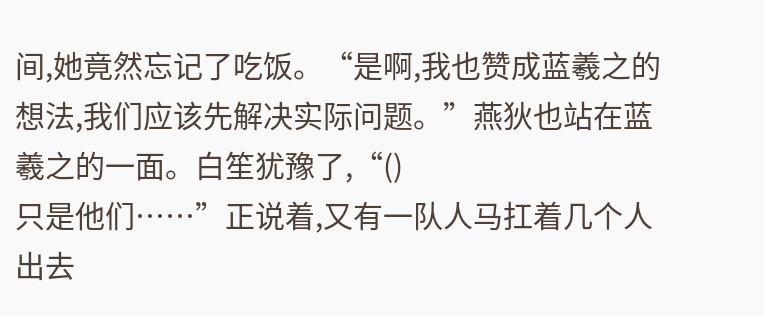间,她竟然忘记了吃饭。“是啊,我也赞成蓝羲之的想法,我们应该先解决实际问题。”燕狄也站在蓝羲之的一面。白笙犹豫了,“()
只是他们……”正说着,又有一队人马扛着几个人出去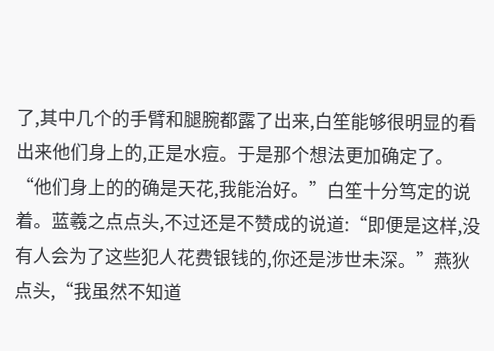了,其中几个的手臂和腿腕都露了出来,白笙能够很明显的看出来他们身上的,正是水痘。于是那个想法更加确定了。“他们身上的的确是天花,我能治好。”白笙十分笃定的说着。蓝羲之点点头,不过还是不赞成的说道:“即便是这样,没有人会为了这些犯人花费银钱的,你还是涉世未深。”燕狄点头,“我虽然不知道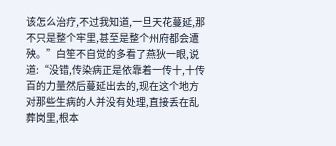该怎么治疗,不过我知道,一旦天花蔓延,那不只是整个牢里,甚至是整个州府都会遭殃。”白笙不自觉的多看了燕狄一眼,说道:“没错,传染病正是依靠着一传十,十传百的力量然后蔓延出去的,现在这个地方对那些生病的人并没有处理,直接丢在乱葬岗里,根本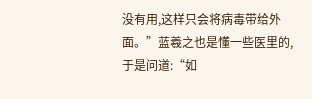没有用,这样只会将病毒带给外面。”蓝羲之也是懂一些医里的,于是问道:“如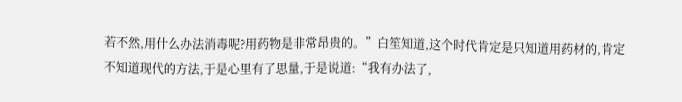若不然,用什么办法消毒呢?用药物是非常昂贵的。”白笙知道,这个时代肯定是只知道用药材的,肯定不知道现代的方法,于是心里有了思量,于是说道:“我有办法了,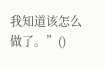我知道该怎么做了。”()